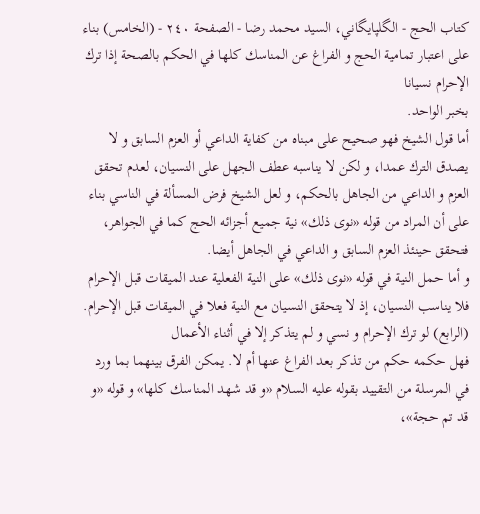كتاب الحج - الگلپايگاني، السيد محمد رضا - الصفحة ٢٤٠ - (الخامس) بناء على اعتبار تمامية الحج و الفراغ عن المناسك كلها في الحكم بالصحة إذا ترك الإحرام نسيانا
بخبر الواحد.
أما قول الشيخ فهو صحيح على مبناه من كفاية الداعي أو العزم السابق و لا يصدق الترك عمدا، و لكن لا يناسبه عطف الجهل على النسيان، لعدم تحقق العزم و الداعي من الجاهل بالحكم، و لعل الشيخ فرض المسألة في الناسي بناء على أن المراد من قوله «نوى ذلك» نية جميع أجزائه الحج كما في الجواهر، فتحقق حينئذ العزم السابق و الداعي في الجاهل أيضا.
و أما حمل النية في قوله «نوى ذلك» على النية الفعلية عند الميقات قبل الإحرام فلا يناسب النسيان، إذ لا يتحقق النسيان مع النية فعلا في الميقات قبل الإحرام.
(الرابع) لو ترك الإحرام و نسي و لم يتذكر إلا في أثناء الأعمال
فهل حكمه حكم من تذكر بعد الفراغ عنها أم لا. يمكن الفرق بينهما بما ورد في المرسلة من التقييد بقوله عليه السلام «و قد شهد المناسك كلها» و قوله «و قد تم حجة»،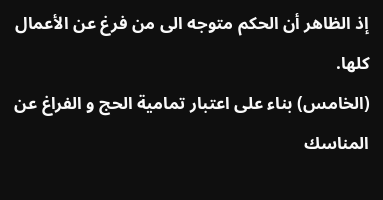إذ الظاهر أن الحكم متوجه الى من فرغ عن الأعمال كلها.
(الخامس) بناء على اعتبار تمامية الحج و الفراغ عن المناسك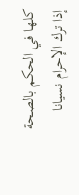كلها في الحكم بالصحة إذا ترك الإحرام نسيانا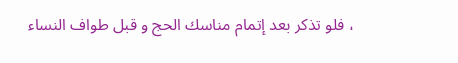، فلو تذكر بعد إتمام مناسك الحج و قبل طواف النساء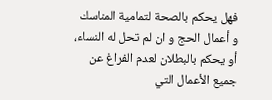فهل يحكم بالصحة لتمامية المناسك و أعمال الحج و ان لم تحل له النساء، أو يحكم بالبطلان لعدم الفراغ عن جميع الأعمال التي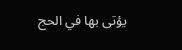يؤتى بها في الحج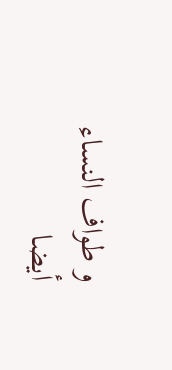و طواف النساء أيضا